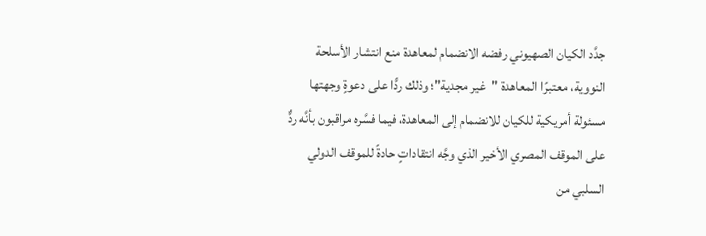جدَّد الكيان الصهيوني رفضه الانضمام لمعاهدة منع انتشار الأسلحة النووية، معتبرًا المعاهدة "غير مجدية"؛ وذلك ردًّا على دعوةٍ وجهتها مسئولة أمريكية للكيان للانضمام إلى المعاهدة، فيما فسَّره مراقبون بأنَّه ردٌّ على الموقف المصري الأخير الذي وجَّه انتقاداتٍ حادةً للموقف الدولي السلبي من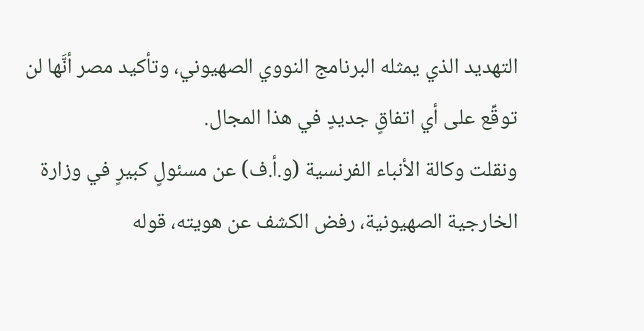التهديد الذي يمثله البرنامج النووي الصهيوني، وتأكيد مصر أنَّها لن توقِّع على أي اتفاقٍ جديدٍ في هذا المجال.
ونقلت وكالة الأنباء الفرنسية (و.أ.ف) عن مسئولٍ كبيرٍ في وزارة الخارجية الصهيونية، رفض الكشف عن هويته، قوله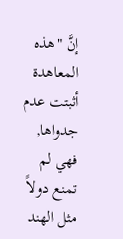إنَّ "هذه المعاهدة أثبتت عدم جدواها, فهي لم تمنع دولاً مثل الهند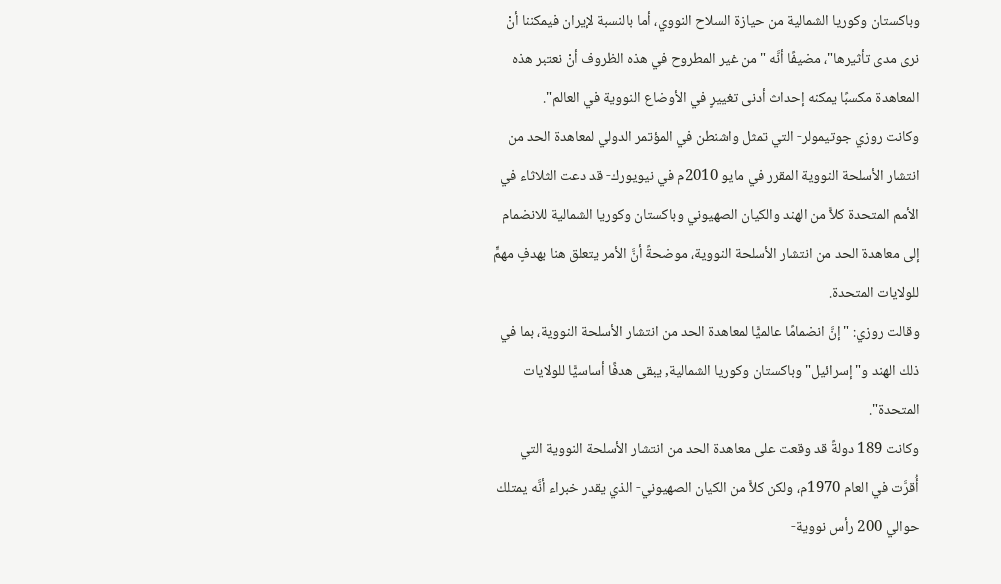وباكستان وكوريا الشمالية من حيازة السلاح النووي، أما بالنسبة لإيران فيمكننا أنْ نرى مدى تأثيرها"، مضيفًا أنَّه "من غير المطروح في هذه الظروف أنْ نعتبر هذه المعاهدة مكسبًا يمكنه إحداث أدنى تغييرٍ في الأوضاع النووية في العالم".
وكانت روزي جوتيمولر- التي تمثل واشنطن في المؤتمر الدولي لمعاهدة الحد من انتشار الأسلحة النووية المقرر في مايو 2010م في نيويورك- قد دعت الثلاثاء في الأمم المتحدة كلاًّ من الهند والكيان الصهيوني وباكستان وكوريا الشمالية للانضمام إلى معاهدة الحد من انتشار الأسلحة النووية، موضحةً أنَّ الأمر يتعلق هنا بهدفٍ مهمٍّ للولايات المتحدة.
وقالت روزي: "إنَّ انضمامًا عالميًّا لمعاهدة الحد من انتشار الأسلحة النووية، بما في ذلك الهند و"إسرائيل" وباكستان وكوريا الشمالية, يبقى هدفًا أساسيًّا للولايات المتحدة".
وكانت 189 دولةً قد وقعت على معاهدة الحد من انتشار الأسلحة النووية التي أُقرَّت في العام 1970م، ولكن كلاًّ من الكيان الصهيوني- الذي يقدر خبراء أنَّه يمتلك حوالي 200 رأس نووية-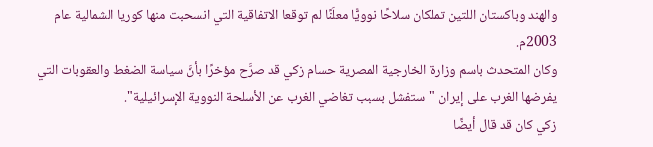والهند وباكستان اللتين تملكان سلاحًا نوويًّا معلَنًا لم توقعا الاتفاقية التي انسحبت منها كوريا الشمالية عام 2003م.
وكان المتحدث باسم وزارة الخارجية المصرية حسام زكي قد صرَّح مؤخرًا بأنَّ سياسة الضغط والعقوبات التي يفرضها الغرب على إيران "ستفشل بسبب تغاضي الغرب عن الأسلحة النووية الإسرائيلية".
زكي كان قد قال أيضًا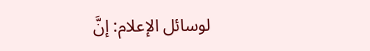لوسائل الإعلام: إنَّ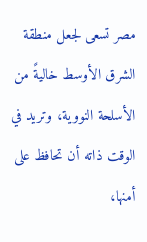مصر تسعى لجعل منطقة الشرق الأوسط خاليةً من الأسلحة النووية، وتريد في الوقت ذاته أن تحافظ على أمنها،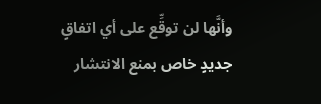وأنَّها لن توقِّع على أي اتفاقٍ جديدٍ خاص بمنع الانتشار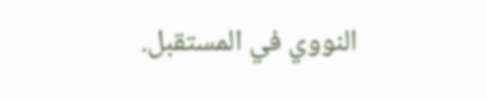النووي في المستقبل.